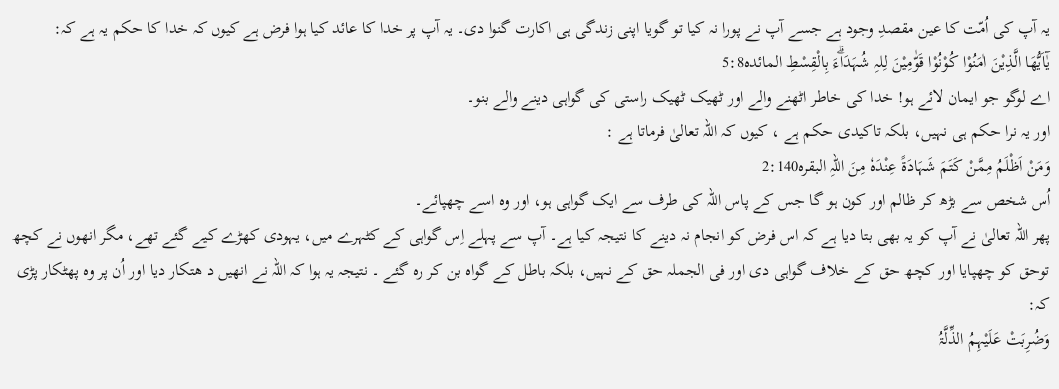یہ آپ کی اُمّت کا عین مقصدِ وجود ہے جسے آپ نے پورا نہ کیا تو گویا اپنی زندگی ہی اکارت گنوا دی۔ یہ آپ پر خدا کا عائد کیا ہوا فرض ہے کیوں کہ خدا کا حکم یہ ہے کہ:
يٰٓاَيُّھَا الَّذِيْنَ اٰمَنُوْا كُوْنُوْا قَوّٰمِيْنَ لِلہِ شُہَدَاۗءَ بِالْقِسْطِ المائدہ5:8
اے لوگو جو ایمان لائے ہو! خدا کی خاطر اٹھنے والے اور ٹھیک ٹھیک راستی کی گواہی دینے والے بنو۔
اور یہ نرا حکم ہی نہیں، بلکہ تاکیدی حکم ہے ، کیوں کہ اللہ تعالیٰ فرماتا ہے :
وَمَنْ اَظْلَمُ مِمَّنْ كَتَمَ شَہَادَۃً عِنْدَہٗ مِنَ اللہِ البقرہ2:140
اُس شخص سے بڑھ کر ظالم اور کون ہو گا جس کے پاس اللہ کی طرف سے ایک گواہی ہو، اور وہ اسے چھپائے۔
پھر اللہ تعالیٰ نے آپ کو یہ بھی بتا دیا ہے کہ اس فرض کو انجام نہ دینے کا نتیجہ کیا ہے۔ آپ سے پہلے اِس گواہی کے کٹہرے میں، یہودی کھڑے کیے گئے تھے، مگر انھوں نے کچھ توحق کو چھپایا اور کچھ حق کے خلاف گواہی دی اور فی الجملہ حق کے نہیں، بلکہ باطل کے گواہ بن کر رہ گئے ۔ نتیجہ یہ ہوا کہ اللہ نے انھیں د ھتکار دیا اور اُن پر وہ پھٹکار پڑی کہ:
وَضُرِبَتْ عَلَيْہِمُ الذِّلَّۃُ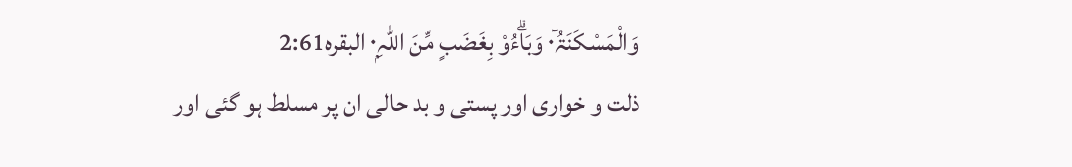وَالْمَسْكَنَۃُ۰ۤ وَبَاۗءُوْ بِغَضَبٍ مِّنَ اللہِ۰ۭ البقرہ2:61
ذلت و خواری اور پستی و بد حالی ان پر مسلط ہو گئی اور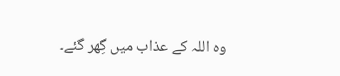وہ اللہ کے عذاب میں گِھر گئے۔